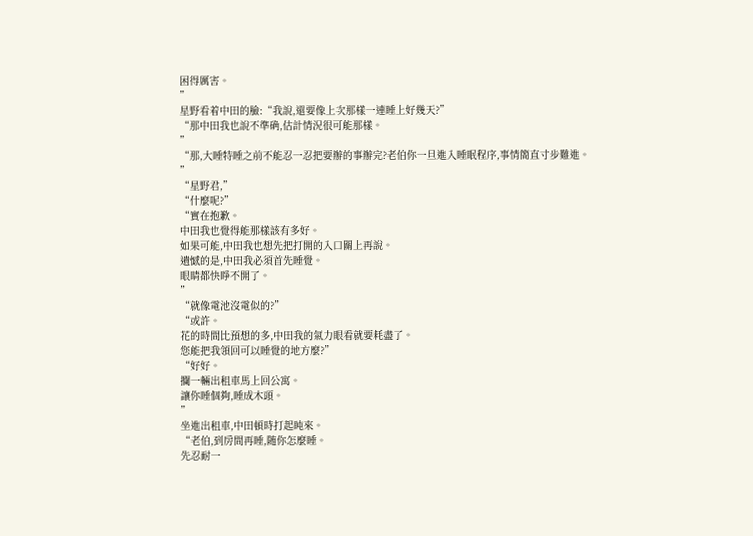困得厲害。
”
星野看着中田的臉:“我說,還要像上次那樣一連睡上好幾天?”
“那中田我也說不準确,估計情況很可能那樣。
”
“那,大睡特睡之前不能忍一忍把要辦的事辦完?老伯你一旦進入睡眠程序,事情簡直寸步難進。
”
“星野君,”
“什麼呢?”
“實在抱歉。
中田我也覺得能那樣該有多好。
如果可能,中田我也想先把打開的入口關上再說。
遺憾的是,中田我必須首先睡覺。
眼睛都快睜不開了。
”
“就像電池沒電似的?”
“或許。
花的時間比預想的多,中田我的氣力眼看就要耗盡了。
您能把我領回可以睡覺的地方麼?”
“好好。
攔一輛出租車馬上回公寓。
讓你睡個夠,睡成木頭。
”
坐進出租車,中田頓時打起盹來。
“老伯,到房間再睡,随你怎麼睡。
先忍耐一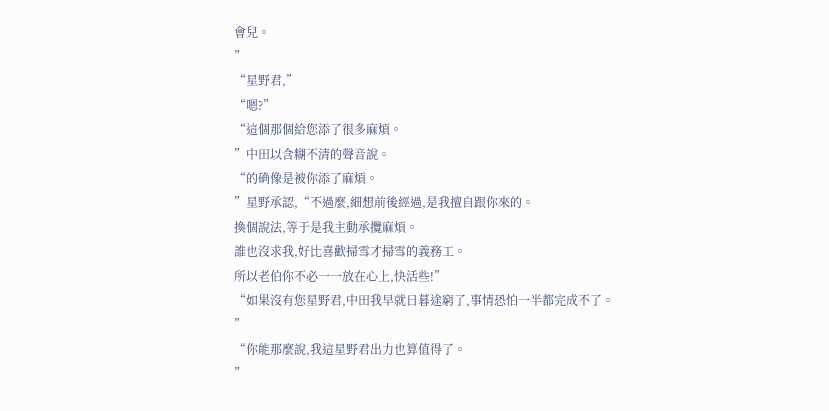會兒。
”
“星野君,”
“嗯?”
“這個那個給您添了很多麻煩。
”中田以含糊不清的聲音說。
“的确像是被你添了麻煩。
”星野承認,“不過麼,細想前後經過,是我擅自跟你來的。
換個說法,等于是我主動承攬麻煩。
誰也沒求我,好比喜歡掃雪才掃雪的義務工。
所以老伯你不必一一放在心上,快活些!”
“如果沒有您星野君,中田我早就日暮途窮了,事情恐怕一半都完成不了。
”
“你能那麼說,我這星野君出力也算值得了。
”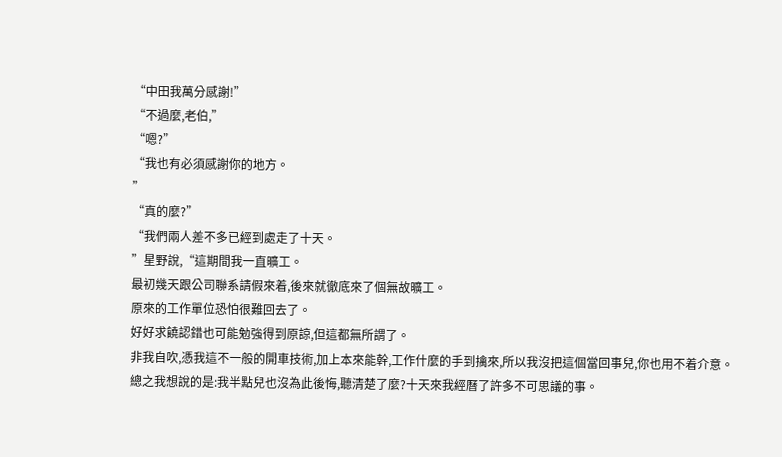“中田我萬分感謝!”
“不過麼,老伯,”
“嗯?”
“我也有必須感謝你的地方。
”
“真的麼?”
“我們兩人差不多已經到處走了十天。
”星野說,“這期間我一直曠工。
最初幾天跟公司聯系請假來着,後來就徹底來了個無故曠工。
原來的工作單位恐怕很難回去了。
好好求饒認錯也可能勉強得到原諒,但這都無所謂了。
非我自吹,憑我這不一般的開車技術,加上本來能幹,工作什麼的手到擒來,所以我沒把這個當回事兒,你也用不着介意。
總之我想說的是:我半點兒也沒為此後悔,聽清楚了麼?十天來我經曆了許多不可思議的事。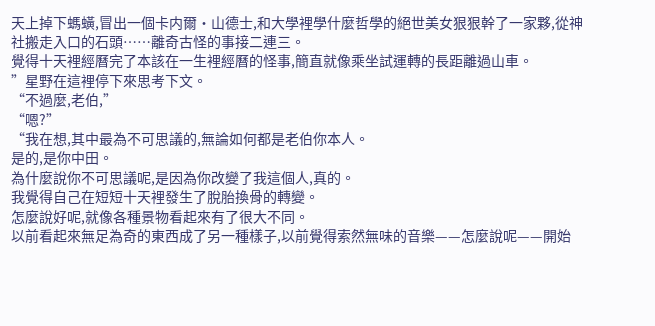天上掉下螞蟥,冒出一個卡内爾·山德士,和大學裡學什麼哲學的絕世美女狠狠幹了一家夥,從神社搬走入口的石頭……離奇古怪的事接二連三。
覺得十天裡經曆完了本該在一生裡經曆的怪事,簡直就像乘坐試運轉的長距離過山車。
”星野在這裡停下來思考下文。
“不過麼,老伯,”
“嗯?”
“我在想,其中最為不可思議的,無論如何都是老伯你本人。
是的,是你中田。
為什麼說你不可思議呢,是因為你改變了我這個人,真的。
我覺得自己在短短十天裡發生了脫胎換骨的轉變。
怎麼說好呢,就像各種景物看起來有了很大不同。
以前看起來無足為奇的東西成了另一種樣子,以前覺得索然無味的音樂——怎麼說呢——開始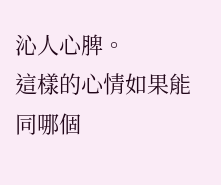沁人心脾。
這樣的心情如果能同哪個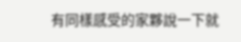有同樣感受的家夥說一下就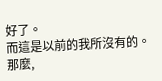好了。
而這是以前的我所沒有的。
那麼,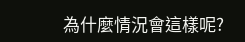為什麼情況會這樣呢?